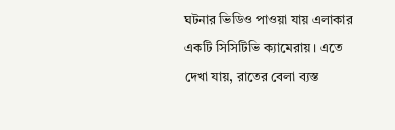ঘটনার ভিডিও পাওয়া যায় এলাকার একটি সিসিটিভি ক্যামেরায়। এতে দেখা যায়, রাতের বেলা ব্যস্ত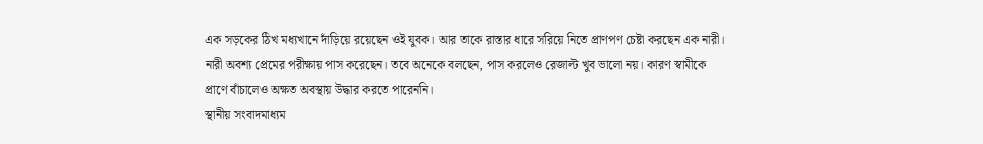এক সড়কের ঠিখ মধ্যখানে দাঁড়িয়ে রয়েছেন ওই যুবক। আর তাকে রাস্তার ধারে সরিয়ে নিতে প্রাণপণ চেষ্টা করছেন এক নারী।
নারী অবশ্য প্রেমের পরীক্ষায় পাস করেছেন। তবে অনেকে বলছেন, পাস করলেও রেজাল্ট খুব ভালো নয়। কারণ স্বামীকে প্রাণে বাঁচালেও অক্ষত অবস্থায় উদ্ধার করতে পারেননি।
স্থানীয় সংবাদমাধ্যম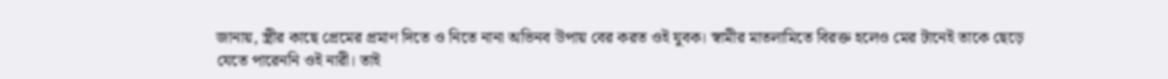জানায়, স্ত্রীর কাছে প্রেমের প্রমাণ দিতে ও নিতে নানা অভিনব উপায় বের করত ওই যুবক। স্বামীর মাতলামিতে বিরক্ত হলেও মের টানেই তাকে ছেড়ে যেতে পারেননি ওই নারী। তাই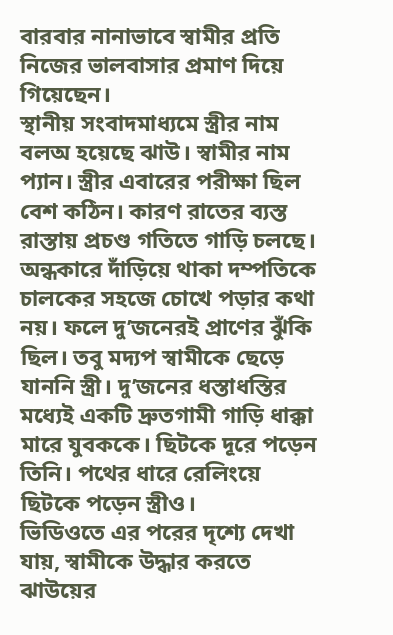বারবার নানাভাবে স্বামীর প্রতি নিজের ভালবাসার প্রমাণ দিয়ে গিয়েছেন।
স্থানীয় সংবাদমাধ্যমে স্ত্রীর নাম বলঅ হয়েছে ঝাউ। স্বামীর নাম প্যান। স্ত্রীর এবারের পরীক্ষা ছিল বেশ কঠিন। কারণ রাতের ব্যস্ত রাস্তায় প্রচণ্ড গতিতে গাড়ি চলছে। অন্ধকারে দাঁড়িয়ে থাকা দম্পতিকে চালকের সহজে চোখে পড়ার কথা নয়। ফলে দু’জনেরই প্রাণের ঝুঁকি ছিল। তবু মদ্যপ স্বামীকে ছেড়ে যাননি স্ত্রী। দু’জনের ধস্তাধস্তির মধ্যেই একটি দ্রুতগামী গাড়ি ধাক্কা মারে যুবককে। ছিটকে দূরে পড়েন তিনি। পথের ধারে রেলিংয়ে ছিটকে পড়েন স্ত্রীও।
ভিডিওতে এর পরের দৃশ্যে দেখা যায়, স্বামীকে উদ্ধার করতে ঝাউয়ের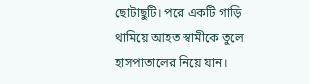ছোটাছুটি। পরে একটি গাড়ি থামিয়ে আহত স্বামীকে তুলে হাসপাতালের নিয়ে যান।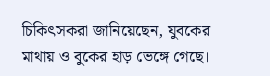চিকিৎসকরা জানিয়েছেন, যুবকের মাথায় ও বুকের হাড় ভেঙ্গে গেছে।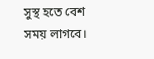সুস্থ হতে বেশ সময় লাগবে।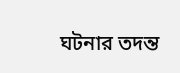ঘটনার তদন্ত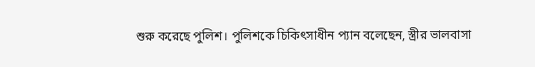শুরু করেছে পুলিশ। পুলিশকে চিকিৎসাধীন প্যান বলেছেন, স্ত্রীর ভালবাসা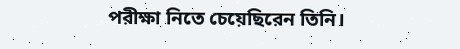পরীক্ষা নিতে চেয়েছিরেন তিনি।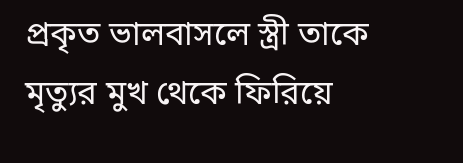প্রকৃত ভালবাসলে স্ত্রী তাকে মৃত্যুর মুখ থেকে ফিরিয়ে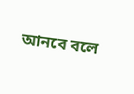আনবে বলে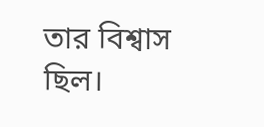তার বিশ্বাস ছিল।